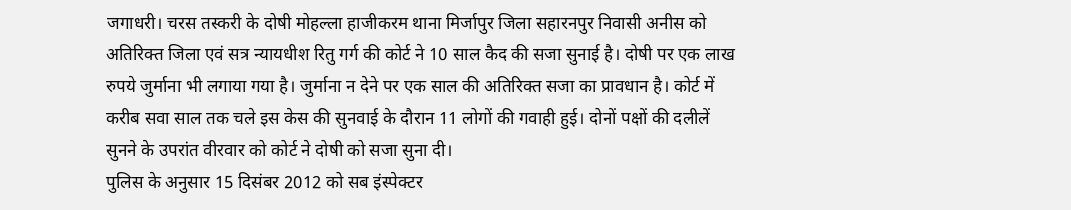जगाधरी। चरस तस्करी के दोषी मोहल्ला हाजीकरम थाना मिर्जापुर जिला सहारनपुर निवासी अनीस को अतिरिक्त जिला एवं सत्र न्यायधीश रितु गर्ग की कोर्ट ने 10 साल कैद की सजा सुनाई है। दोषी पर एक लाख रुपये जुर्माना भी लगाया गया है। जुर्माना न देने पर एक साल की अतिरिक्त सजा का प्रावधान है। कोर्ट में करीब सवा साल तक चले इस केस की सुनवाई के दौरान 11 लोगों की गवाही हुई। दोनों पक्षों की दलीलें सुनने के उपरांत वीरवार को कोर्ट ने दोषी को सजा सुना दी।
पुलिस के अनुसार 15 दिसंबर 2012 को सब इंस्पेक्टर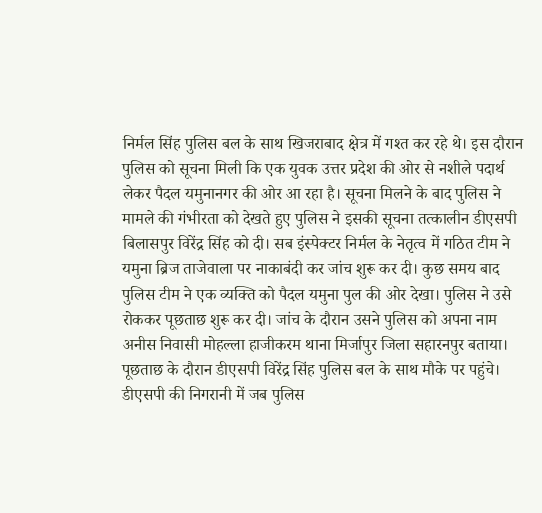निर्मल सिंह पुलिस बल के साथ खिजराबाद क्षेत्र में गश्त कर रहे थे। इस दौरान पुलिस को सूचना मिली कि एक युवक उत्तर प्रदेश की ओर से नशीले पदार्थ लेकर पैदल यमुनानगर की ओर आ रहा है। सूचना मिलने के बाद पुलिस ने मामले की गंभीरता को देखते हुए पुलिस ने इसकी सूचना तत्कालीन डीएसपी बिलासपुर विरेंद्र सिंह को दी। सब इंस्पेक्टर निर्मल के नेतृत्व में गठित टीम ने यमुना ब्रिज ताजेवाला पर नाकाबंदी कर जांच शुरू कर दी। कुछ समय बाद पुलिस टीम ने एक व्यक्ति को पैदल यमुना पुल की ओर देखा। पुलिस ने उसे रोककर पूछताछ शुरू कर दी। जांच के दौरान उसने पुलिस को अपना नाम अनीस निवासी मोहल्ला हाजीकरम थाना मिर्जापुर जिला सहारनपुर बताया। पूछताछ के दौरान डीएसपी विरेंद्र सिंह पुलिस बल के साथ मौके पर पहुंचे। डीएसपी की निगरानी में जब पुलिस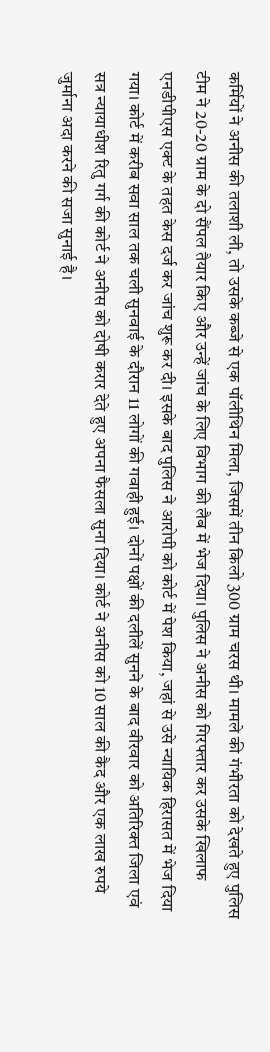कर्मियों ने अनीस की तलाशी ली, तो उसके कब्जे से एक पॉलीथिन मिला, जिसमें तीन किलो 300 ग्राम चरस थी। मामले की गंभीरता को देखते हुए पुलिस टीम ने 20-20 ग्राम के दो सैंपल तैयार किए और उन्हें जांच के लिए विभाग की लैब में भेज दिया। पुलिस ने अनीस को गिरफ्तार कर उसके खिलाफ एनडीपीएस एक्ट के तहत केस दर्ज कर जांच शुरू कर दी। इसके बाद पुलिस ने आरोपी को कोर्ट में पेश किया, जहां से उसे न्यायिक हिरासत में भेज दिया गया। कोर्ट में करीब सवा साल तक चली सुनवाई के दौरान 11 लोगों की गवाही हुई। दोनों पक्षों की दलीलें सुनने के बाद वीरवार को अतिरिक्त जिला एवं सत्र न्यायाधीश रितु गर्ग की कोर्ट ने अनीस को दोषी करार देते हुए अपना फैसला सुना दिया। कोर्ट ने अनीस को 10 साल की कैद और एक लाख रुपये जुर्माना अदा करने की सजा सुनाई है।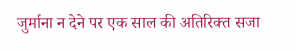जुर्माना न देने पर एक साल की अतिरिक्त सजा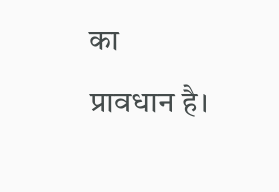का प्रावधान है।